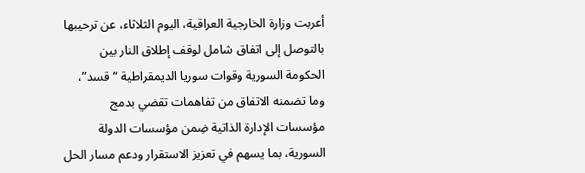أعربت وزارة الخارجية العراقية، اليوم الثلاثاء، عن ترحيبها بالتوصل إلى اتفاق شامل لوقف إطلاق النار بين الحكومة السورية وقوات سوريا الديمقراطية “قسد”، وما تضمنه الاتفاق من تفاهمات تقضي بدمج مؤسسات الإدارة الذاتية ضِمن مؤسسات الدولة السورية، بما يسهم في تعزيز الاستقرار ودعم مسار الحل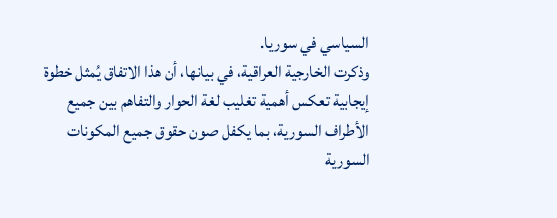السياسي في سوريا.
وذكرت الخارجية العراقية، في بيانها، أن هذا الاتفاق يُمثل خطوة إيجابية تعكس أهمية تغليب لغة الحوار والتفاهم بين جميع الأطراف السورية، بما يكفل صون حقوق جميع المكونات السورية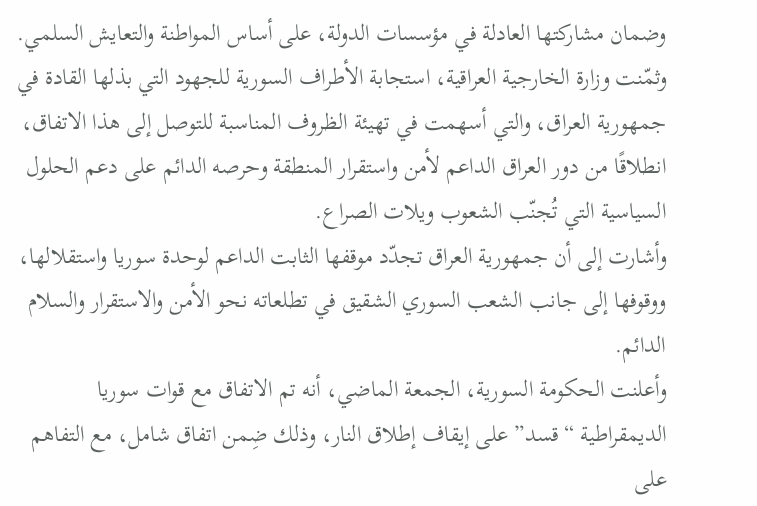وضمان مشاركتها العادلة في مؤسسات الدولة، على أساس المواطنة والتعايش السلمي.
وثمّنت وزارة الخارجية العراقية، استجابة الأطراف السورية للجهود التي بذلها القادة في جمهورية العراق، والتي أسهمت في تهيئة الظروف المناسبة للتوصل إلى هذا الاتفاق، انطلاقًا من دور العراق الداعم لأمن واستقرار المنطقة وحرصه الدائم على دعم الحلول السياسية التي تُجنّب الشعوب ويلات الصراع.
وأشارت إلى أن جمهورية العراق تجدّد موقفها الثابت الداعم لوحدة سوريا واستقلالها، ووقوفها إلى جانب الشعب السوري الشقيق في تطلعاته نحو الأمن والاستقرار والسلام الدائم.
وأعلنت الحكومة السورية، الجمعة الماضي، أنه تم الاتفاق مع قوات سوريا الديمقراطية “قسد” على إيقاف إطلاق النار، وذلك ضِمن اتفاق شامل، مع التفاهم على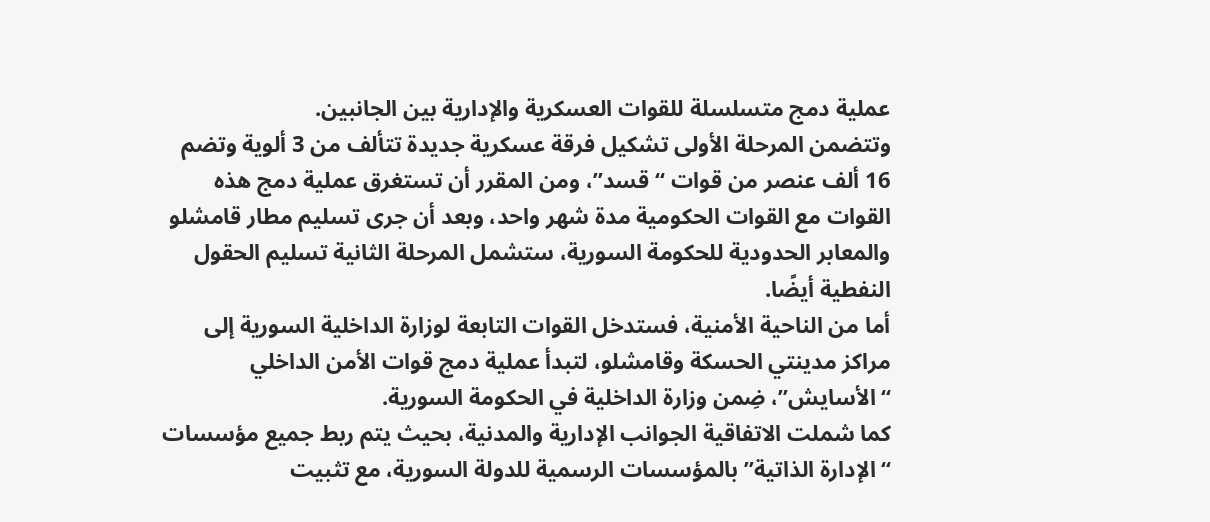عملية دمج متسلسلة للقوات العسكرية والإدارية بين الجانبين.
وتتضمن المرحلة الأولى تشكيل فرقة عسكرية جديدة تتألف من 3 ألوية وتضم 16 ألف عنصر من قوات “قسد”، ومن المقرر أن تستغرق عملية دمج هذه القوات مع القوات الحكومية مدة شهر واحد، وبعد أن جرى تسليم مطار قامشلو والمعابر الحدودية للحكومة السورية، ستشمل المرحلة الثانية تسليم الحقول النفطية أيضًا.
أما من الناحية الأمنية، فستدخل القوات التابعة لوزارة الداخلية السورية إلى مراكز مدينتي الحسكة وقامشلو، لتبدأ عملية دمج قوات الأمن الداخلي “الأسايش”، ضِمن وزارة الداخلية في الحكومة السورية.
كما شملت الاتفاقية الجوانب الإدارية والمدنية، بحيث يتم ربط جميع مؤسسات “الإدارة الذاتية” بالمؤسسات الرسمية للدولة السورية، مع تثبيت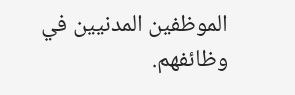الموظفين المدنيين في وظائفهم.